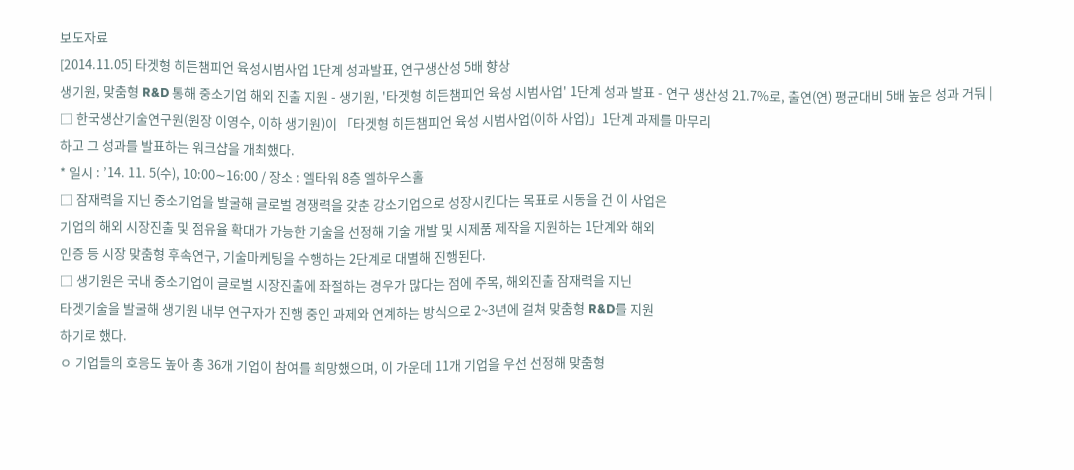보도자료
[2014.11.05] 타겟형 히든챔피언 육성시범사업 1단계 성과발표, 연구생산성 5배 향상
생기원, 맞춤형 R&D 통해 중소기업 해외 진출 지원 - 생기원, '타겟형 히든챔피언 육성 시범사업' 1단계 성과 발표 - 연구 생산성 21.7%로, 출연(연) 평균대비 5배 높은 성과 거둬 |
□ 한국생산기술연구원(원장 이영수, 이하 생기원)이 「타겟형 히든챔피언 육성 시범사업(이하 사업)」1단계 과제를 마무리
하고 그 성과를 발표하는 워크샵을 개최했다.
* 일시 : ’14. 11. 5(수), 10:00∼16:00 / 장소 : 엘타워 8층 엘하우스홀
□ 잠재력을 지닌 중소기업을 발굴해 글로벌 경쟁력을 갖춘 강소기업으로 성장시킨다는 목표로 시동을 건 이 사업은
기업의 해외 시장진출 및 점유율 확대가 가능한 기술을 선정해 기술 개발 및 시제품 제작을 지원하는 1단계와 해외
인증 등 시장 맞춤형 후속연구, 기술마케팅을 수행하는 2단계로 대별해 진행된다.
□ 생기원은 국내 중소기업이 글로벌 시장진출에 좌절하는 경우가 많다는 점에 주목, 해외진출 잠재력을 지닌
타겟기술을 발굴해 생기원 내부 연구자가 진행 중인 과제와 연계하는 방식으로 2~3년에 걸쳐 맞춤형 R&D를 지원
하기로 했다.
ㅇ 기업들의 호응도 높아 총 36개 기업이 참여를 희망했으며, 이 가운데 11개 기업을 우선 선정해 맞춤형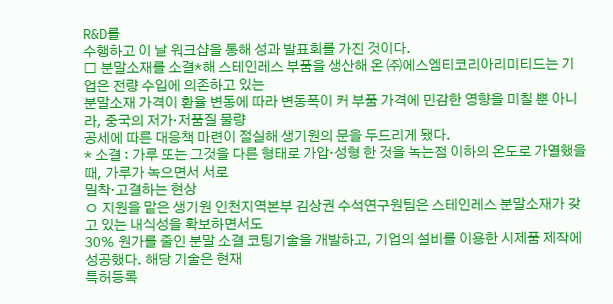R&D를
수행하고 이 날 워크샵을 통해 성과 발표회를 가진 것이다.
□ 분말소재를 소결*해 스테인레스 부품을 생산해 온 ㈜에스엠티코리아리미티드는 기업은 전량 수입에 의존하고 있는
분말소재 가격이 환율 변동에 따라 변동폭이 커 부품 가격에 민감한 영향을 미칠 뿐 아니라, 중국의 저가‧저품질 물량
공세에 따른 대응책 마련이 절실해 생기원의 문을 두드리게 됐다.
* 소결 : 가루 또는 그것을 다른 형태로 가압·성형 한 것을 녹는점 이하의 온도로 가열했을 때, 가루가 녹으면서 서로
밀착·고결하는 현상
ㅇ 지원을 맡은 생기원 인천지역본부 김상권 수석연구원팀은 스테인레스 분말소재가 갖고 있는 내식성을 확보하면서도
30% 원가를 줄인 분말 소결 코팅기술을 개발하고, 기업의 설비를 이용한 시제품 제작에 성공했다. 해당 기술은 현재
특허등록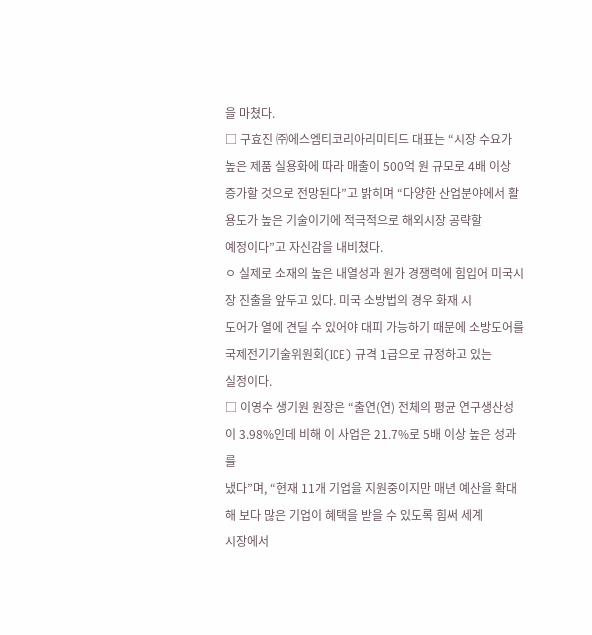을 마쳤다.
□ 구효진 ㈜에스엠티코리아리미티드 대표는 “시장 수요가 높은 제품 실용화에 따라 매출이 500억 원 규모로 4배 이상
증가할 것으로 전망된다”고 밝히며 “다양한 산업분야에서 활용도가 높은 기술이기에 적극적으로 해외시장 공략할
예정이다”고 자신감을 내비쳤다.
ㅇ 실제로 소재의 높은 내열성과 원가 경쟁력에 힘입어 미국시장 진출을 앞두고 있다. 미국 소방법의 경우 화재 시
도어가 열에 견딜 수 있어야 대피 가능하기 때문에 소방도어를 국제전기기술위원회(ICE) 규격 1급으로 규정하고 있는
실정이다.
□ 이영수 생기원 원장은 “출연(연) 전체의 평균 연구생산성이 3.98%인데 비해 이 사업은 21.7%로 5배 이상 높은 성과를
냈다”며, “현재 11개 기업을 지원중이지만 매년 예산을 확대해 보다 많은 기업이 혜택을 받을 수 있도록 힘써 세계
시장에서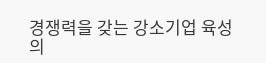경쟁력을 갖는 강소기업 육성의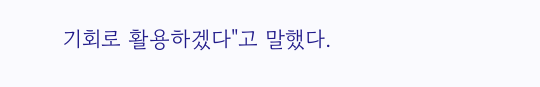기회로 활용하겠다"고 말했다.